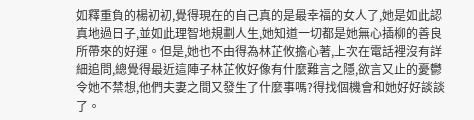如釋重負的楊初初,覺得現在的自己真的是最幸福的女人了,她是如此認真地過日子,並如此理智地規劃人生,她知道一切都是她無心插柳的善良所帶來的好運。但是,她也不由得為林芷攸擔心著,上次在電話裡沒有詳細追問,總覺得最近這陣子林芷攸好像有什麼難言之隱,欲言又止的憂鬱令她不禁想,他們夫妻之間又發生了什麼事嗎?得找個機會和她好好談談了。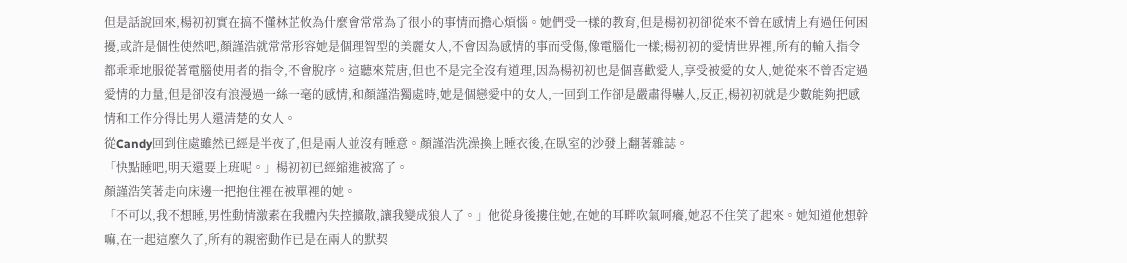但是話說回來,楊初初實在搞不懂林芷攸為什麼會常常為了很小的事情而擔心煩惱。她們受一樣的教育,但是楊初初卻從來不曾在感情上有過任何困擾,或許是個性使然吧,顏謹浩就常常形容她是個理智型的美麗女人,不會因為感情的事而受傷,像電腦化一樣;楊初初的愛情世界裡,所有的輸入指令都乖乖地服從著電腦使用者的指令,不會脫序。這聽來荒唐,但也不是完全沒有道理,因為楊初初也是個喜歡愛人,享受被愛的女人,她從來不曾否定過愛情的力量,但是卻沒有浪漫過一絲一毫的感情,和顏謹浩獨處時,她是個戀愛中的女人,一回到工作卻是嚴肅得嚇人,反正,楊初初就是少數能夠把感情和工作分得比男人還清楚的女人。
從Candy回到住處雖然已經是半夜了,但是兩人並沒有睡意。顏謹浩洗澡換上睡衣後,在臥室的沙發上翻著雜誌。
「快點睡吧,明天還要上班呢。」楊初初已經縮進被窩了。
顏謹浩笑著走向床邊一把抱住裡在被單裡的她。
「不可以,我不想睡,男性動情激素在我體內失控擴散,讓我變成狼人了。」他從身後摟住她,在她的耳畔吹氣呵癢,她忍不住笑了起來。她知道他想幹嘛,在一起這麼久了,所有的親密動作已是在兩人的默契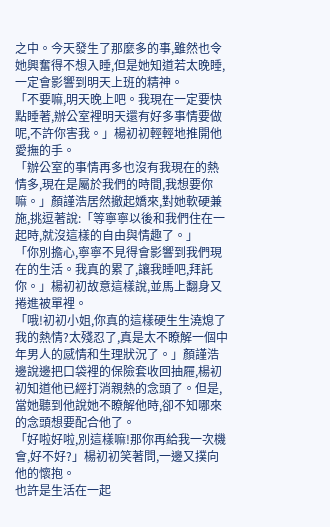之中。今天發生了那麼多的事,雖然也令她興奮得不想入睡,但是她知道若太晚睡,一定會影響到明天上班的精神。
「不要嘛,明天晚上吧。我現在一定要快點睡著,辦公室裡明天還有好多事情要做呢,不許你害我。」楊初初輕輕地推開他愛撫的手。
「辦公室的事情再多也沒有我現在的熱情多,現在是屬於我們的時間,我想要你嘛。」顏謹浩居然撤起嬌來,對她軟硬兼施,挑逗著說:「等寧寧以後和我們住在一起時,就沒這樣的自由與情趣了。」
「你別擔心,寧寧不見得會影響到我們現在的生活。我真的累了,讓我睡吧,拜託你。」楊初初故意這樣說,並馬上翻身又捲進被單裡。
「哦!初初小姐,你真的這樣硬生生澆熄了我的熱情?太殘忍了,真是太不瞭解一個中年男人的感情和生理狀況了。」顏謹浩邊說邊把口袋裡的保險套收回抽屜,楊初初知道他已經打消親熱的念頭了。但是,當她聽到他說她不瞭解他時,卻不知哪來的念頭想要配合他了。
「好啦好啦,別這樣嘛!那你再給我一次機會,好不好?」楊初初笑著問,一邊又撲向他的懷抱。
也許是生活在一起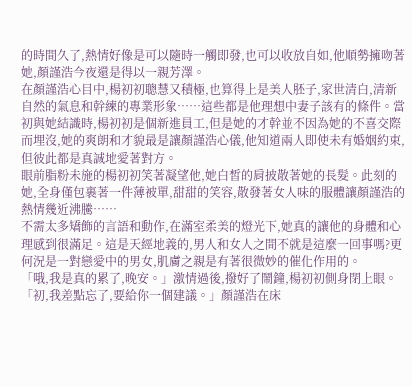的時間久了,熱情好像是可以隨時一觸即發,也可以收放自如,他順勢擁吻著她,顏謹浩今夜還是得以一親芳澤。
在顏謹浩心目中,楊初初聰慧又積極,也算得上是美人胚子,家世清白,清新自然的氣息和幹練的專業形象……這些都是他理想中妻子該有的條件。當初與她結識時,楊初初是個新進員工,但是她的才幹並不因為她的不喜交際而埋沒,她的爽朗和才貌最是讓顏謹浩心儀,他知道兩人即使未有婚姻約束,但彼此都是真誠地愛著對方。
眼前脂粉未施的楊初初笑著凝望他,她白皙的肩披散著她的長髮。此刻的她,全身僅包裹著一件薄被單,甜甜的笑容,散發著女人味的服體讓顏謹浩的熱情幾近沸騰……
不需太多矯飾的言語和動作,在滿室柔美的燈光下,她真的讓他的身體和心理感到很滿足。這是天經地義的,男人和女人之間不就是這麼一回事嗎?更何況是一對戀愛中的男女,肌膚之親是有著很微妙的催化作用的。
「哦,我是真的累了,晚安。」激情過後,撥好了鬧鐘,楊初初側身閉上眼。
「初,我差點忘了,要給你一個建議。」顏謹浩在床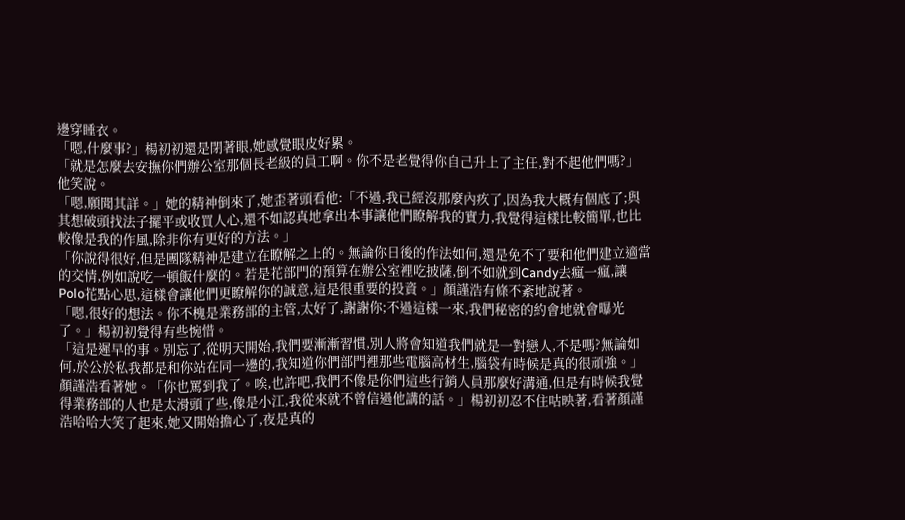邊穿睡衣。
「嗯,什麼事?」楊初初還是閉著眼,她感覺眼皮好累。
「就是怎麼去安撫你們辦公室那個長老級的員工啊。你不是老覺得你自己升上了主任,對不起他們嗎?」他笑說。
「嗯,願聞其詳。」她的精神倒來了,她歪著頭看他:「不過,我已經沒那麼內疚了,因為我大概有個底了;與其想破頭找法子擺平或收買人心,還不如認真地拿出本事讓他們瞭解我的實力,我覺得這樣比較簡單,也比較像是我的作風,除非你有更好的方法。」
「你說得很好,但是團隊精神是建立在瞭解之上的。無論你日後的作法如何,還是免不了要和他們建立適當的交情,例如說吃一頓飯什麼的。若是花部門的預算在辦公室裡吃披薩,倒不如就到Candy去瘋一瘋,讓Polo花點心思,這樣會讓他們更瞭解你的誠意,這是很重要的投資。」顏謹浩有條不紊地說著。
「嗯,很好的想法。你不槐是業務部的主管,太好了,謝謝你;不過這樣一來,我們秘密的約會地就會曝光了。」楊初初覺得有些惋惜。
「這是遲早的事。別忘了,從明天開始,我們要漸漸習慣,別人將會知道我們就是一對戀人,不是嗎?無論如何,於公於私我都是和你站在同一邊的,我知道你們部門裡那些電腦高材生,腦袋有時候是真的很頑強。」顏謹浩看著她。「你也罵到我了。唉,也許吧,我們不像是你們這些行銷人員那麼好溝通,但是有時候我覺得業務部的人也是太滑頭了些,像是小江,我從來就不曾信過他講的話。」楊初初忍不住咕映著,看著顏謹浩哈哈大笑了起來,她又開始擔心了,夜是真的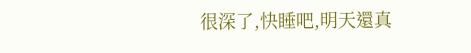很深了,快睡吧,明天還真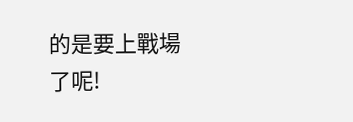的是要上戰場了呢!